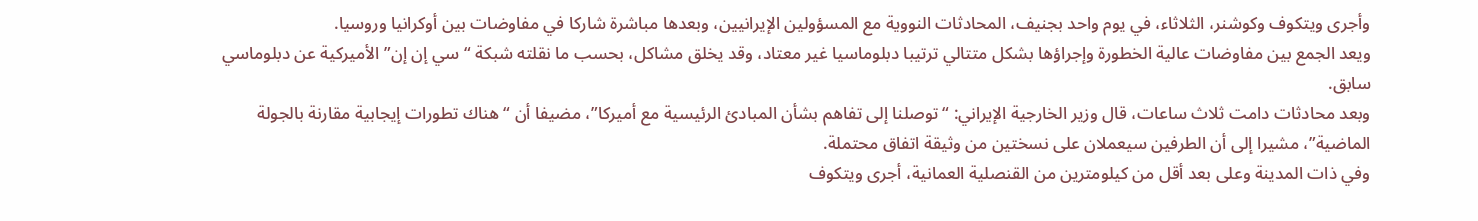وأجرى ويتكوف وكوشنر، الثلاثاء، في يوم واحد بجنيف، المحادثات النووية مع المسؤولين الإيرانيين، وبعدها مباشرة شاركا في مفاوضات بين أوكرانيا وروسيا.
ويعد الجمع بين مفاوضات عالية الخطورة وإجراؤها بشكل متتالي ترتيبا دبلوماسيا غير معتاد، وقد يخلق مشاكل، بحسب ما نقلته شبكة “سي إن إن” الأميركية عن دبلوماسي سابق.
وبعد محادثات دامت ثلاث ساعات، قال وزير الخارجية الإيراني: “توصلنا إلى تفاهم بشأن المبادئ الرئيسية مع أميركا”، مضيفا أن “هناك تطورات إيجابية مقارنة بالجولة الماضية”، مشيرا إلى أن الطرفين سيعملان على نسختين من وثيقة اتفاق محتملة.
وفي ذات المدينة وعلى بعد أقل من كيلومترين من القنصلية العمانية، أجرى ويتكوف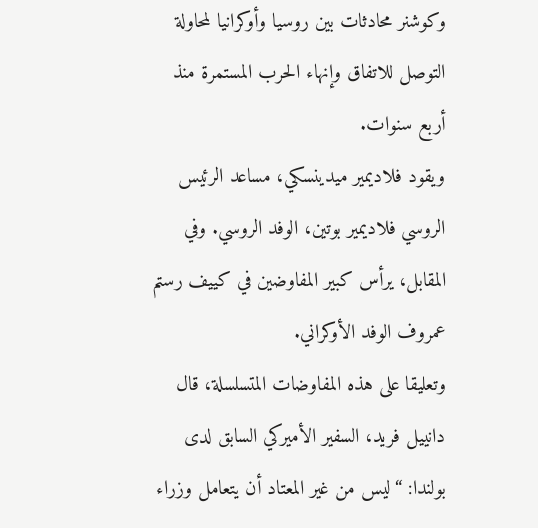وكوشنر محادثات بين روسيا وأوكرانيا لمحاولة التوصل للاتفاق وإنهاء الحرب المستمرة منذ أربع سنوات.
ويقود فلاديمير ميدينسكي، مساعد الرئيس الروسي فلاديمير بوتين، الوفد الروسي. وفي المقابل، يرأس كبير المفاوضين في كييف رستم عمروف الوفد الأوكراني.
وتعليقا على هذه المفاوضات المتسلسلة، قال دانييل فريد، السفير الأميركي السابق لدى بولندا: “ليس من غير المعتاد أن يتعامل وزراء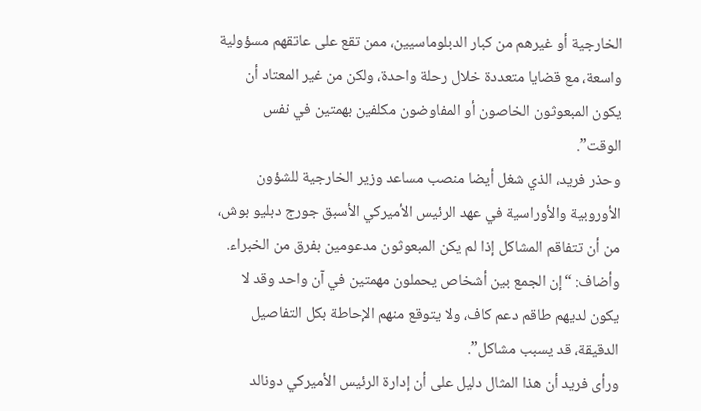الخارجية أو غيرهم من كبار الدبلوماسيين، ممن تقع على عاتقهم مسؤولية واسعة، مع قضايا متعددة خلال رحلة واحدة، ولكن من غير المعتاد أن يكون المبعوثون الخاصون أو المفاوضون مكلفين بهمتين في نفس الوقت”.
وحذر فريد، الذي شغل أيضا منصب مساعد وزير الخارجية للشؤون الأوروبية والأوراسية في عهد الرئيس الأميركي الأسبق جورج دبليو بوش، من أن تتفاقم المشاكل إذا لم يكن المبعوثون مدعومين بفرق من الخبراء.
وأضاف: “إن الجمع بين أشخاص يحملون مهمتين في آن واحد وقد لا يكون لديهم طاقم دعم كاف، ولا يتوقع منهم الإحاطة بكل التفاصيل الدقيقة، قد يسبب مشاكل”.
ورأى فريد أن هذا المثال دليل على أن إدارة الرئيس الأميركي دونالد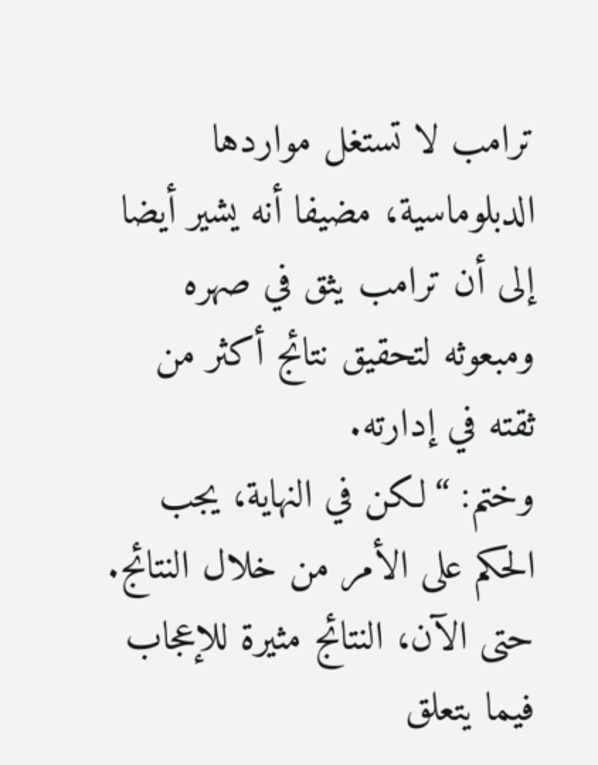ترامب لا تستغل مواردها الدبلوماسية، مضيفا أنه يشير أيضا إلى أن ترامب يثق في صهره ومبعوثه لتحقيق نتائج أكثر من ثقته في إدارته.
وختم: “لكن في النهاية، يجب الحكم على الأمر من خلال النتائج. حتى الآن، النتائج مثيرة للإعجاب فيما يتعلق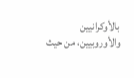بالأوكرانيين والأوروبيين، من حيث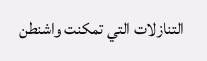التنازلات التي تمكنت واشنطن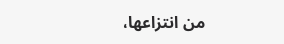من انتزاعها،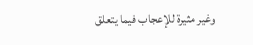وغير مثيرة للإعجاب فيما يتعلق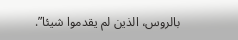بالروس، الذين لم يقدموا شيئا”.